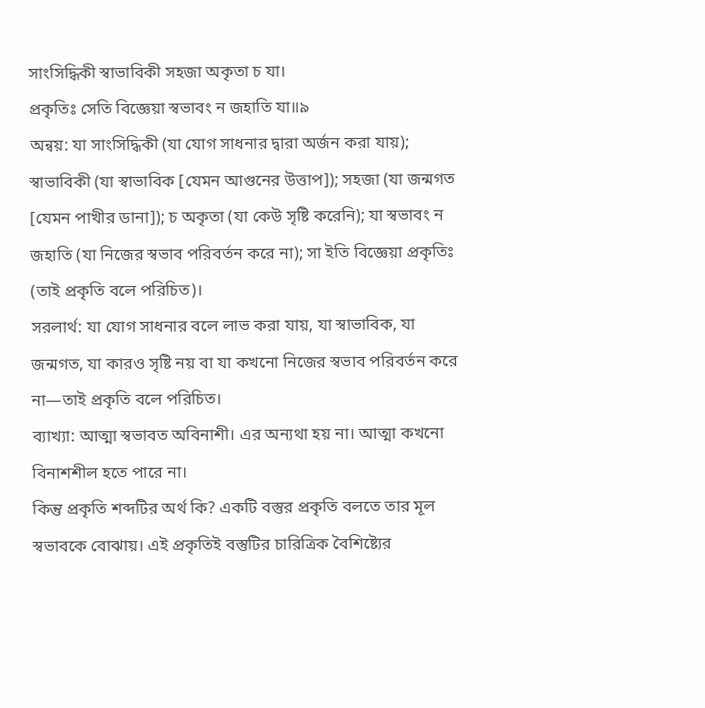সাংসিদ্ধিকী স্বাভাবিকী সহজা অকৃতা চ যা।
প্রকৃতিঃ সেতি বিজ্ঞেয়া স্বভাবং ন জহাতি যা॥৯
অন্বয়: যা সাংসিদ্ধিকী (যা যোগ সাধনার দ্বারা অর্জন করা যায়); স্বাভাবিকী (যা স্বাভাবিক [যেমন আগুনের উত্তাপ]); সহজা (যা জন্মগত [যেমন পাখীর ডানা]); চ অকৃতা (যা কেউ সৃষ্টি করেনি); যা স্বভাবং ন জহাতি (যা নিজের স্বভাব পরিবর্তন করে না); সা ইতি বিজ্ঞেয়া প্রকৃতিঃ (তাই প্রকৃতি বলে পরিচিত)।
সরলার্থ: যা যোগ সাধনার বলে লাভ করা যায়, যা স্বাভাবিক, যা জন্মগত, যা কারও সৃষ্টি নয় বা যা কখনো নিজের স্বভাব পরিবর্তন করে না—তাই প্রকৃতি বলে পরিচিত।
ব্যাখ্যা: আত্মা স্বভাবত অবিনাশী। এর অন্যথা হয় না। আত্মা কখনো বিনাশশীল হতে পারে না।
কিন্তু প্রকৃতি শব্দটির অর্থ কি? একটি বস্তুর প্রকৃতি বলতে তার মূল স্বভাবকে বোঝায়। এই প্রকৃতিই বস্তুটির চারিত্রিক বৈশিষ্ট্যের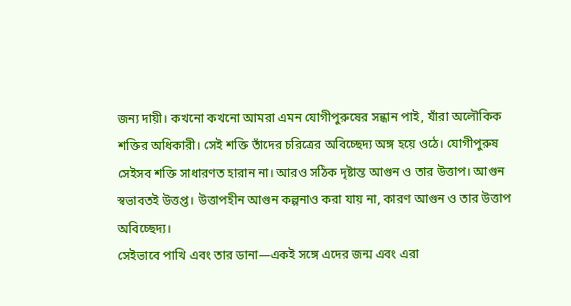জন্য দায়ী। কখনো কখনো আমরা এমন যোগীপুরুষের সন্ধান পাই, যাঁরা অলৌকিক শক্তির অধিকারী। সেই শক্তি তাঁদের চরিত্রের অবিচ্ছেদ্য অঙ্গ হয়ে ওঠে। যোগীপুরুষ সেইসব শক্তি সাধারণত হারান না। আরও সঠিক দৃষ্টান্ত আগুন ও তার উত্তাপ। আগুন স্বভাবতই উত্তপ্ত। উত্তাপহীন আগুন কল্পনাও করা যায় না, কারণ আগুন ও তার উত্তাপ অবিচ্ছেদ্য।
সেইভাবে পাখি এবং তার ডানা—একই সঙ্গে এদের জন্ম এবং এরা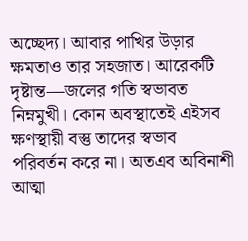অচ্ছেদ্য। আবার পাখির উড়ার ক্ষমতাও তার সহজাত। আরেকটি দৃষ্টান্ত—জলের গতি স্বভাবত নিম্নমুখী। কোন অবস্থাতেই এইসব ক্ষণস্থায়ী বস্তু তাদের স্বভাব পরিবর্তন করে না। অতএব অবিনাশী আত্মা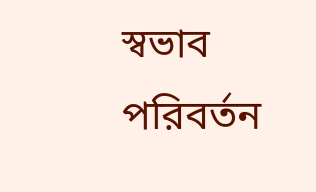স্বভাব পরিবর্তন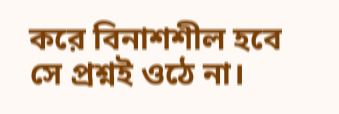করে বিনাশশীল হবে সে প্রশ্নই ওঠে না।